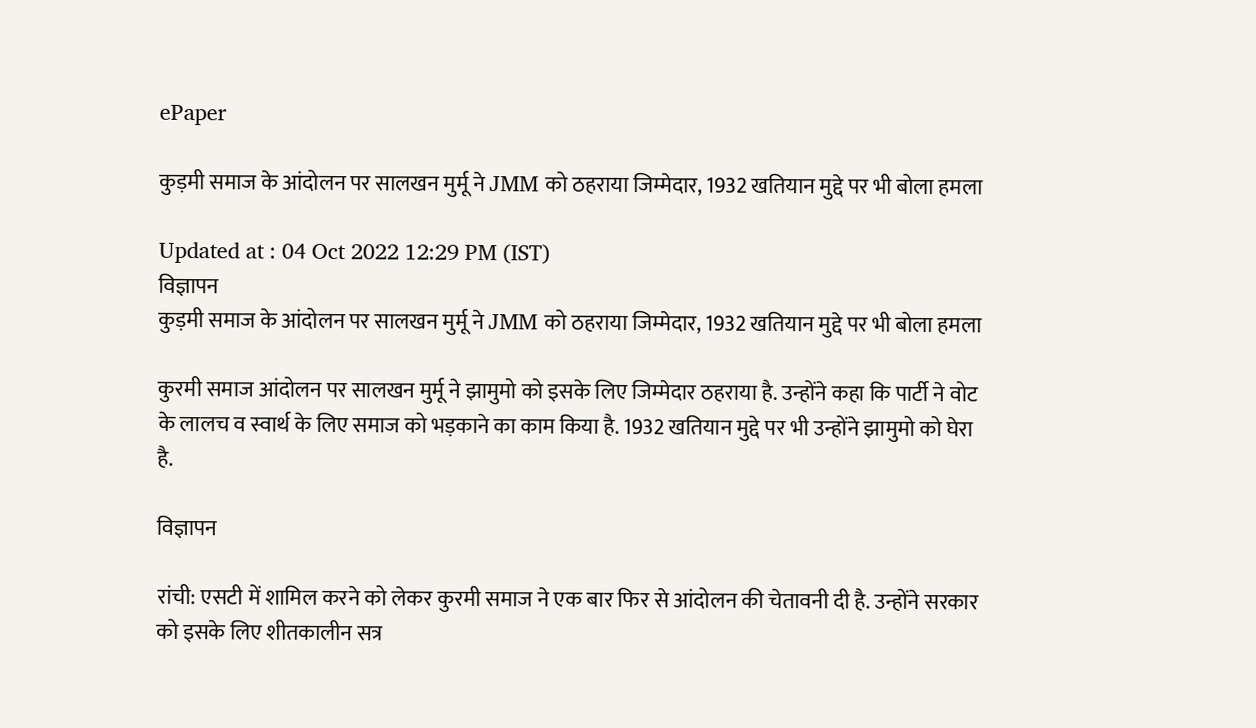ePaper

कुड़मी समाज के आंदोलन पर सालखन मुर्मू ने JMM को ठहराया जिम्मेदार, 1932 खतियान मुद्दे पर भी बोला हमला

Updated at : 04 Oct 2022 12:29 PM (IST)
विज्ञापन
कुड़मी समाज के आंदोलन पर सालखन मुर्मू ने JMM को ठहराया जिम्मेदार, 1932 खतियान मुद्दे पर भी बोला हमला

कुरमी समाज आंदोलन पर सालखन मुर्मू ने झामुमो को इसके लिए जिम्मेदार ठहराया है. उन्होंने कहा कि पार्टी ने वोट के लालच व स्वार्थ के लिए समाज को भड़काने का काम किया है. 1932 खतियान मुद्दे पर भी उन्होंने झामुमो को घेरा है.

विज्ञापन

रांची: एसटी में शामिल करने को लेकर कुरमी समाज ने एक बार फिर से आंदोलन की चेतावनी दी है. उन्होंने सरकार को इसके लिए शीतकालीन सत्र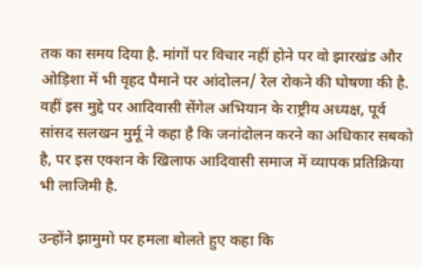तक का समय दिया है. मांगों पर विचार नहीं होने पर वो झारखंड और ओड़िशा में भी वृहद पैमाने पर आंदोलन/ रेल रोकने की घोषणा की है. वहीं इस मुद्दे पर आदिवासी सेंगेल अभियान के राष्ट्रीय अध्यक्ष, पूर्व सांसद सलखन मुर्मू ने कहा है कि जनांदोलन करने का अधिकार सबको है, पर इस एक्शन के खिलाफ आदिवासी समाज में व्यापक प्रतिक्रिया भी लाजिमी है.

उन्होंने झामुमो पर हमला बोलते हुए कहा कि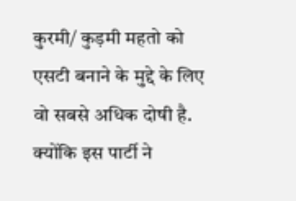कुरमी/ कुड़मी महतो को एसटी बनाने के मुद्दे के लिए वो सबसे अधिक दोषी है. क्योंकि इस पार्टी ने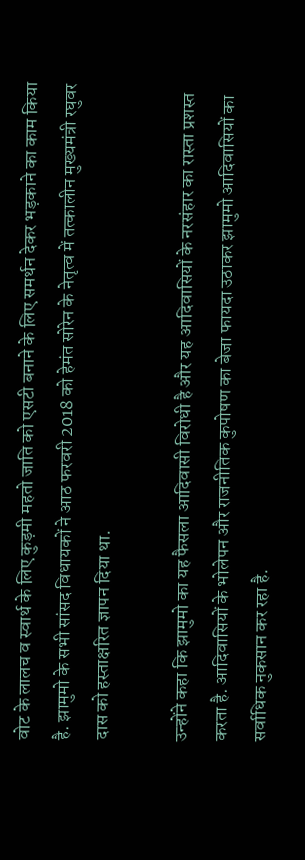वोट के लालच व स्वार्थ के लिए कुड़मी महतो जाति को एसटी बनाने के लिए समर्थन देकर भड़काने का काम किया है. झामुमो के सभी सांसद विधायकों ने आठ फरवरी 2018 को हेमंत सोरेन के नेतृत्व में तत्कालीन मुख्यमंत्री रघुवर दास को हस्ताक्षरित ज्ञापन दिया था.

उन्होंने कहा कि झामुमो का यह फैसला आदिवासी विरोधी है और यह आदिवासियों के नरसंहार का रास्ता प्रशस्त करता है. आदिवासियों के भोलेपन और राजनीतिक कुपोषण का बेजा फायदा उठाकर झामुमो आदिवासियों का सर्वाधिक नुकसान कर रहा है.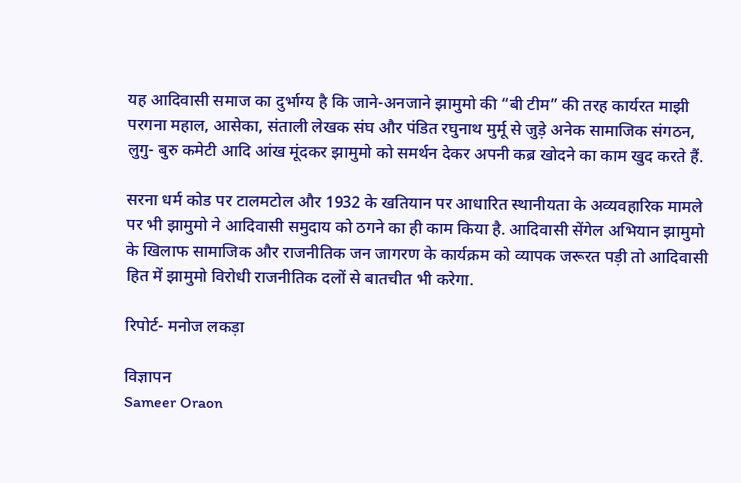यह आदिवासी समाज का दुर्भाग्य है कि जाने-अनजाने झामुमो की “बी टीम” की तरह कार्यरत माझी परगना महाल, आसेका, संताली लेखक संघ और पंडित रघुनाथ मुर्मू से जुड़े अनेक सामाजिक संगठन, लुगु- बुरु कमेटी आदि आंख मूंदकर झामुमो को समर्थन देकर अपनी कब्र खोदने का काम खुद करते हैं.

सरना धर्म कोड पर टालमटोल और 1932 के खतियान पर आधारित स्थानीयता के अव्यवहारिक मामले पर भी झामुमो ने आदिवासी समुदाय को ठगने का ही काम किया है. आदिवासी सेंगेल अभियान झामुमो के खिलाफ सामाजिक और राजनीतिक जन जागरण के कार्यक्रम को व्यापक जरूरत पड़ी तो आदिवासी हित में झामुमो विरोधी राजनीतिक दलों से बातचीत भी करेगा.

रिपोर्ट- मनोज लकड़ा

विज्ञापन
Sameer Oraon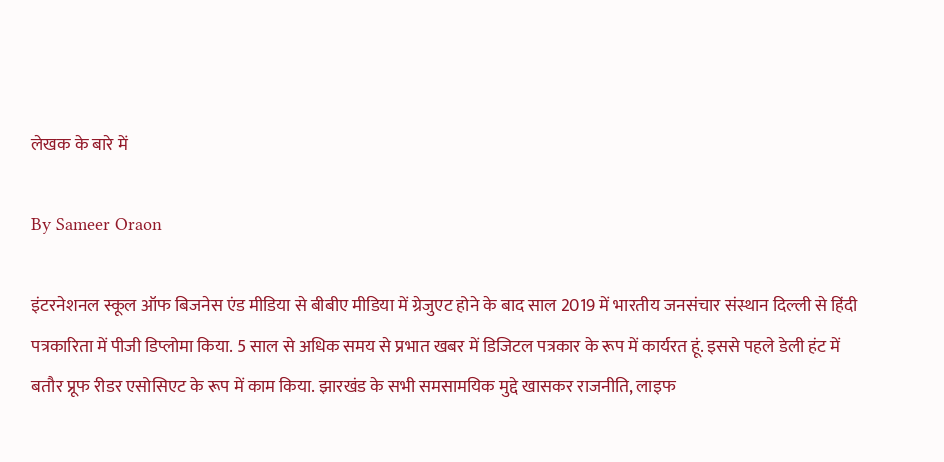लेखक के बारे में

By Sameer Oraon

इंटरनेशनल स्कूल ऑफ बिजनेस एंड मीडिया से बीबीए मीडिया में ग्रेजुएट होने के बाद साल 2019 में भारतीय जनसंचार संस्थान दिल्ली से हिंदी पत्रकारिता में पीजी डिप्लोमा किया. 5 साल से अधिक समय से प्रभात खबर में डिजिटल पत्रकार के रूप में कार्यरत हूं. इससे पहले डेली हंट में बतौर प्रूफ रीडर एसोसिएट के रूप में काम किया. झारखंड के सभी समसामयिक मुद्दे खासकर राजनीति, लाइफ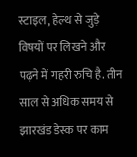स्टाइल, हेल्थ से जुड़े विषयों पर लिखने और पढ़ने में गहरी रुचि है. तीन साल से अधिक समय से झारखंड डेस्क पर काम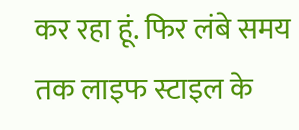कर रहा हूं. फिर लंबे समय तक लाइफ स्टाइल के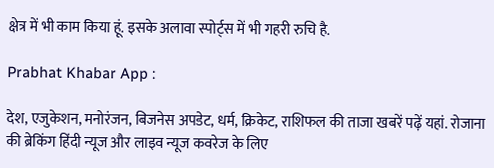क्षेत्र में भी काम किया हूं. इसके अलावा स्पोर्ट्स में भी गहरी रुचि है.

Prabhat Khabar App :

देश, एजुकेशन, मनोरंजन, बिजनेस अपडेट, धर्म, क्रिकेट, राशिफल की ताजा खबरें पढ़ें यहां. रोजाना की ब्रेकिंग हिंदी न्यूज और लाइव न्यूज कवरेज के लिए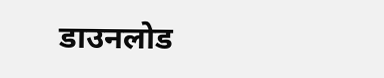डाउनलोड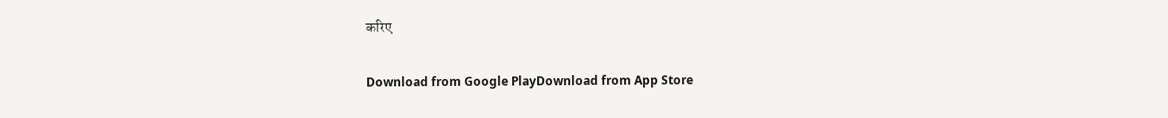करिए

Download from Google PlayDownload from App Store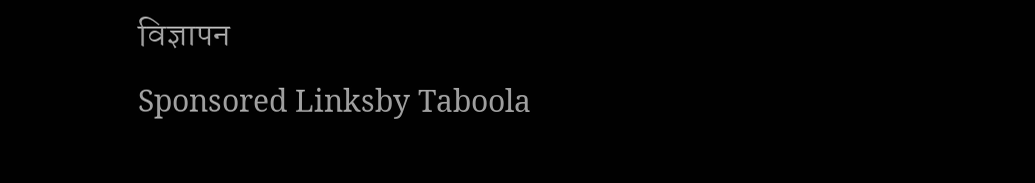विज्ञापन
Sponsored Linksby Taboola